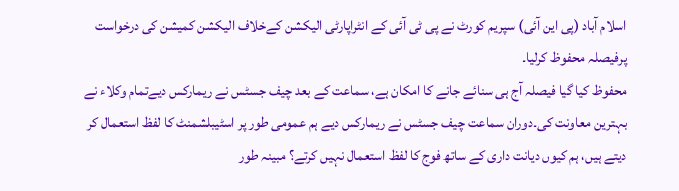اسلام آباد (پی این آئی) سپریم کورٹ نے پی ٹی آئی کے انٹراپارٹی الیکشن کےخلاف الیکشن کمیشن کی درخواست پرفیصلہ محفوظ کرلیا۔
محفوظ کیا گیا فیصلہ آج ہی سنائے جانے کا امکان ہے، سماعت کے بعد چیف جسٹس نے ریمارکس دیےتمام وکلاء نے بہترین معاونت کی۔دوران سماعت چیف جسٹس نے ریمارکس دیے ہم عمومی طور پر اسٹیبلشمنٹ کا لفظ استعمال کر دیتے ہیں، ہم کیوں دیانت داری کے ساتھ فوج کا لفظ استعمال نہیں کرتے؟ مبینہ طور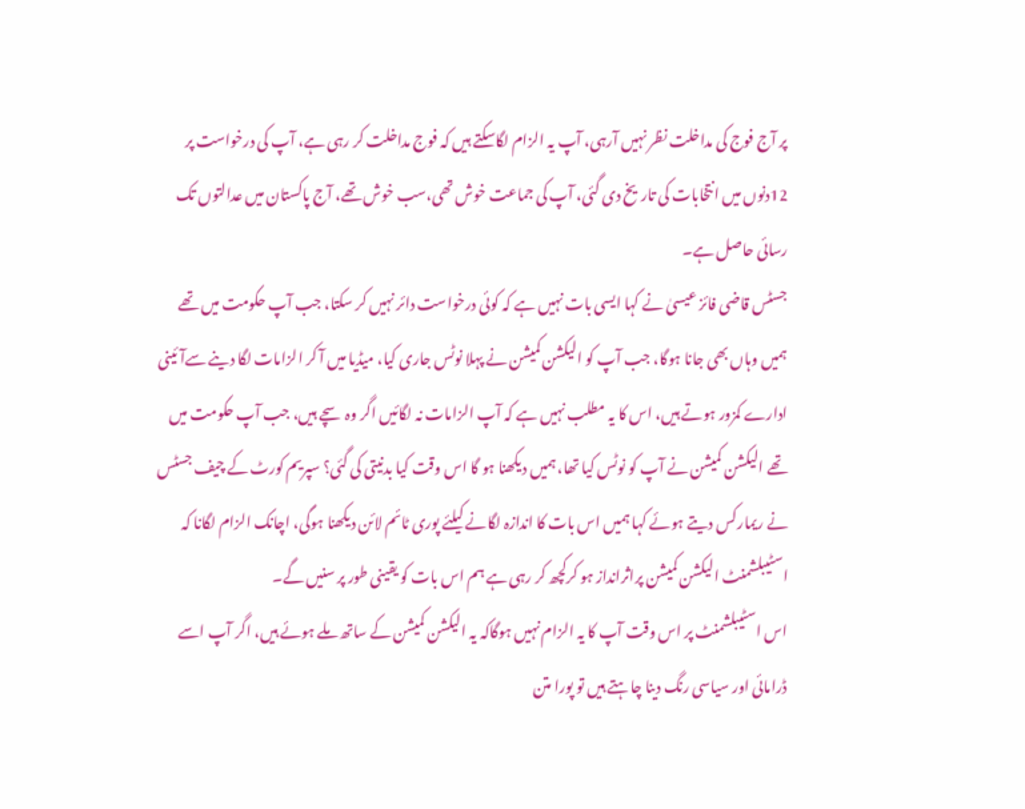پر آج فوج کی مداخلت نظر نہیں آرہی، آپ یہ الزام لگاسکتے ہیں کہ فوج مداخلت کر رہی ہے، آپ کی درخواست پر 12دنوں میں انتخابات کی تاریخ دی گئی، آپ کی جماعت خوش تھی،سب خوش تھے، آج پاکستان میں عدالتوں تک رسائی حاصل ہے۔
جسٹس قاضی فائز عیسیٰ نے کہا ایسی بات نہیں ہے کہ کوئی درخواست دائر نہیں کر سکتا، جب آپ حکومت میں تھے ہمیں وہاں بھی جانا ہوگا، جب آپ کو الیکشن کمیشن نے پہلا نوٹس جاری کیا، میڈیا میں آ کر الزامات لگا دینے سےآئینی ادارے کمزور ہوتے ہیں، اس کا یہ مطلب نہیں ہے کہ آپ الزامات نہ لگائیں اگر وہ سچے ہیں، جب آپ حکومت میں تھے الیکشن کمیشن نے آپ کو نوٹس کیا تھا، ہمیں دیکھنا ہو گا اس وقت کیا بدنیتی کی گئی؟ سپریم کورٹ کے چیف جسٹس نے ریمارکس دیتے ہوئے کہا ہمیں اس بات کا اندازہ لگانے کیلئے پوری ٹائم لائن دیکھنا ہوگی، اچانک الزام لگانا کہ اسٹیبلشمنٹ الیکشن کمیشن پراثرانداز ہو کرکچھ کر رہی ہے ہم اس بات کو یقینی طور پر سنیں گے۔
اس اسٹیبلشمنٹ پر اس وقت آپ کا یہ الزام نہیں ہوگاکہ یہ الیکشن کمیشن کے ساتھ ملے ہوئے ہیں، اگر آپ اسے ڈرامائی اور سیاسی رنگ دینا چاہتے ہیں تو پورا متن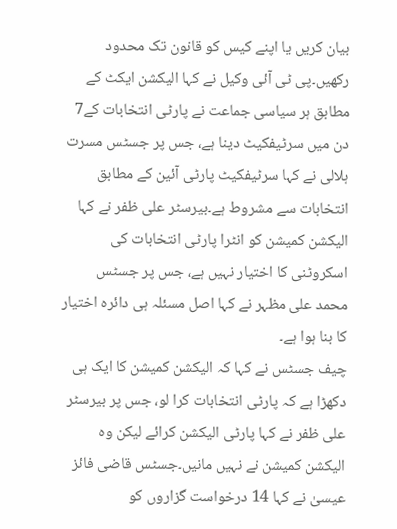بیان کریں یا اپنے کیس کو قانون تک محدود رکھیں۔پی ٹی آئی وکیل نے کہا الیکشن ایکٹ کے مطابق ہر سیاسی جماعت نے پارٹی انتخابات کے7 دن میں سرٹیفکیٹ دینا ہے، جس پر جسٹس مسرت ہلالی نے کہا سرٹیفکیٹ پارٹی آئین کے مطابق انتخابات سے مشروط ہے۔بیرسٹر علی ظفر نے کہا الیکشن کمیشن کو انٹرا پارٹی انتخابات کی اسکروٹنی کا اختیار نہیں ہے، جس پر جسٹس محمد علی مظہر نے کہا اصل مسئلہ ہی دائرہ اختیار کا بنا ہوا ہے۔
چیف جسٹس نے کہا کہ الیکشن کمیشن کا ایک ہی دکھڑا ہے کہ پارٹی انتخابات کرا لو، جس پر بیرسٹر علی ظفر نے کہا پارٹی الیکشن کرائے لیکن وہ الیکشن کمیشن نے نہیں مانیں۔جسٹس قاضی فائز عیسیٰ نے کہا 14 درخواست گزاروں کو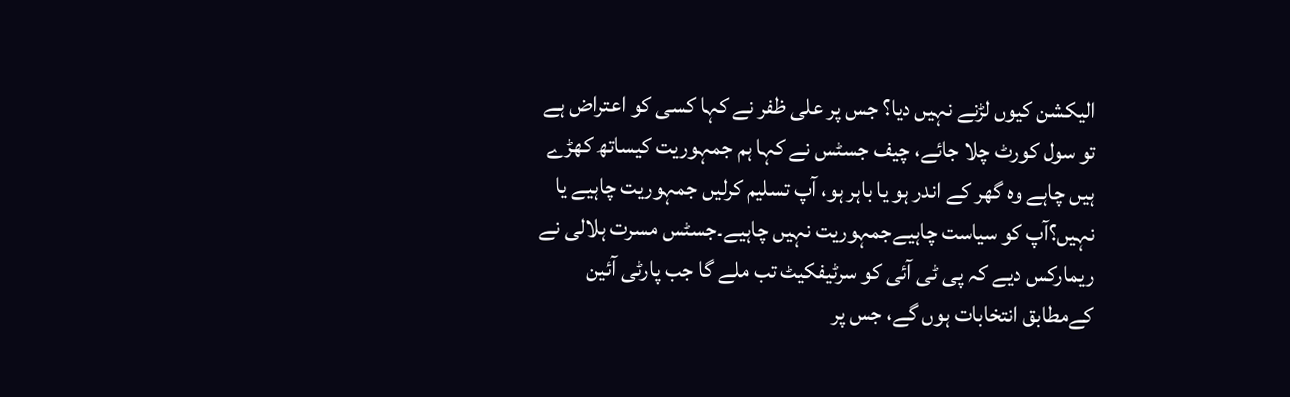الیکشن کیوں لڑنے نہیں دیا؟ جس پر علی ظفر نے کہا کسی کو اعتراض ہے تو سول کورٹ چلا جائے، چیف جسٹس نے کہا ہم جمہوریت کیساتھ کھڑے ہیں چاہے وہ گھر کے اندر ہو یا باہر ہو، آپ تسلیم کرلیں جمہوریت چاہیے یا نہیں؟آپ کو سیاست چاہیےجمہوریت نہیں چاہیے۔جسٹس مسرت ہلالی نے ریمارکس دیے کہ پی ٹی آئی کو سرٹیفکیٹ تب ملے گا جب پارٹی آئین کےمطابق انتخابات ہوں گے، جس پر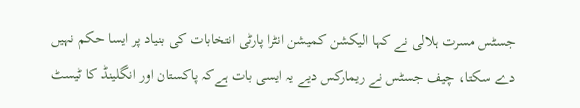جسٹس مسرت ہلالی نے کہا الیکشن کمیشن انٹرا پارٹی انتخابات کی بنیاد پر ایسا حکم نہیں دے سکتا، چیف جسٹس نے ریمارکس دیے یہ ایسی بات ہےکہ پاکستان اور انگلینڈ کا ٹیسٹ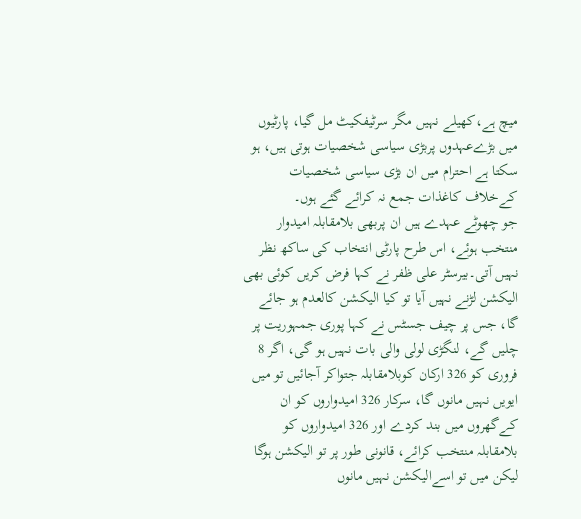میچ ہے،کھیلے نہیں مگر سرٹیفکیٹ مل گیا، پارٹیوں میں بڑےعہدوں پربڑی سیاسی شخصیات ہوتی ہیں، ہو سکتا ہے احترام میں ان بڑی سیاسی شخصیات کےخلاف کاغذات جمع نہ کرائے گئے ہوں۔
جو چھوٹے عہدے ہیں ان پربھی بلامقابلہ امیدوار منتخب ہوئے، اس طرح پارٹی انتخاب کی ساکھ نظر نہیں آتی۔بیرسٹر علی ظفر نے کہا فرض کریں کوئی بھی الیکشن لڑنے نہیں آیا تو کیا الیکشن کالعدم ہو جائے گا، جس پر چیف جسٹس نے کہا پوری جمہوریت پر چلیں گے، لنگڑی لولی والی بات نہیں ہو گی، اگر 8 فروری کو 326 ارکان کوبلامقابلہ جتواکر آجائیں تو میں ایویں نہیں مانوں گا، سرکار 326 امیدواروں کو ان کےگھروں میں بند کردے اور 326 امیدواروں کو بلامقابلہ منتخب کرائے، قانونی طور پر تو الیکشن ہوگا لیکن میں تو اسےالیکشن نہیں مانوں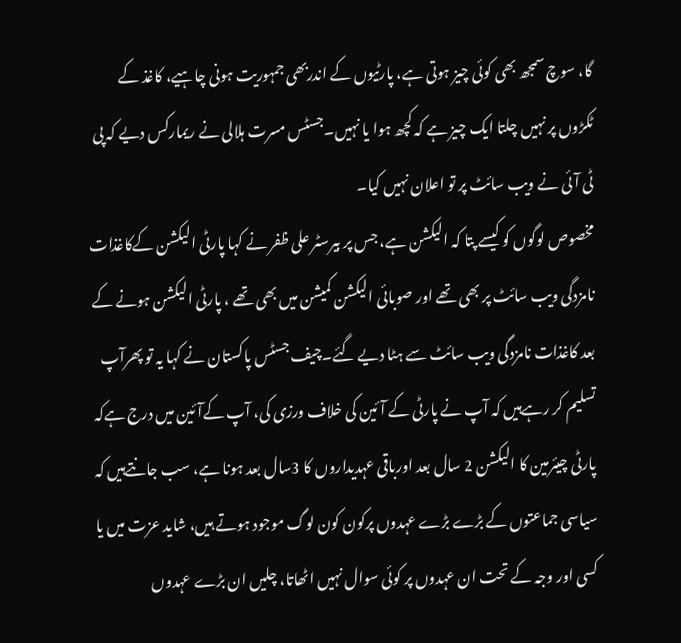گا، سوچ سمجھ بھی کوئی چیز ہوتی ہے، پارٹیوں کے اندربھی جمہوریت ہونی چاہیے، کاغذ کے ٹکڑوں پر نہیں چلتا ایک چیز ہے کہ کچھ ہوا یا نہیں۔جسٹس مسرت ہلالی نے ریمارکس دیے کہ پی ٹی آئی نے ویب سائٹ پر تو اعلان نہیں کیا۔
مخصوص لوگوں کو کیسے پتا کہ الیکشن ہے، جس پر بیرسٹر علی ظفر نے کہا پارٹی الیکشن کےکاغذات نامزدگی ویب سائٹ پر بھی تھے اور صوبائی الیکشن کمیشن میں بھی تھے ، پارٹی الیکشن ہونے کے بعد کاغذات نامزدگی ویب سائٹ سے ہٹا دیے گئے۔چیف جسٹس پاکستان نے کہا یہ تو پھرآپ تسلیم کر رہےہیں کہ آپ نے پارٹی کے آئین کی خلاف ورزی کی، آپ کےآئین میں درج ہےکہ پارٹی چیئرمین کا الیکشن 2 سال بعد اورباقی عہدیداروں کا 3سال بعد ہونا ہے، سب جانتےہیں کہ سیاسی جماعتوں کے بڑے بڑے عہدوں پرکون کون لوگ موجود ہوتے ہیں، شاید عزت میں یا کسی اور وجہ کے تحت ان عہدوں پر کوئی سوال نہیں اٹھاتا، چلیں ان بڑے عہدوں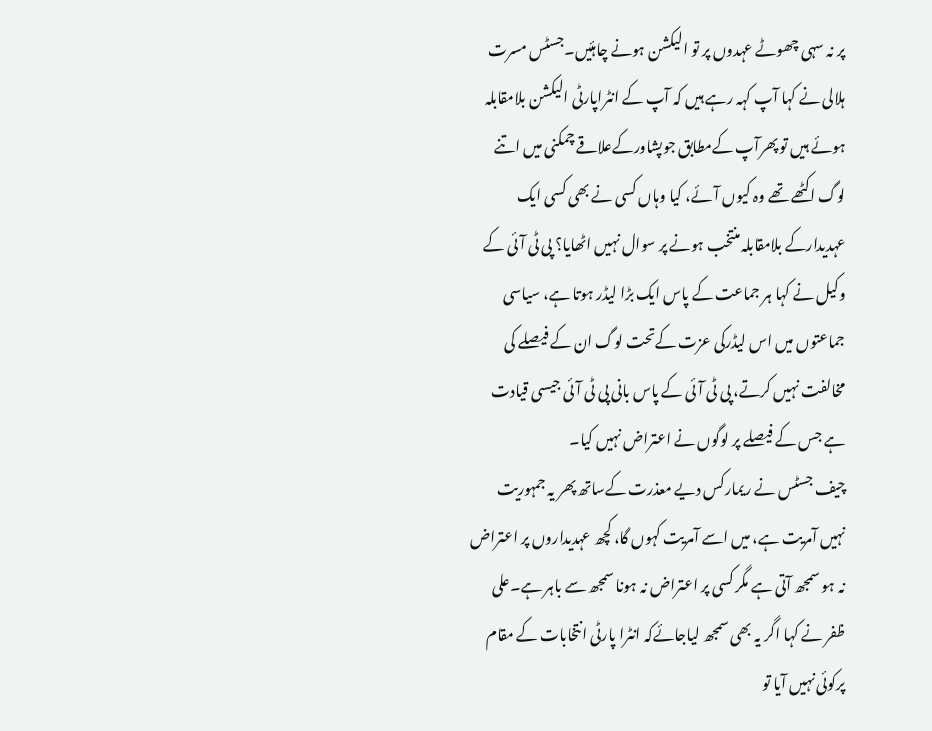پر نہ سہی چھوٹے عہدوں پر تو الیکشن ہونے چاہئیں۔جسٹس مسرت ہلالی نے کہا آپ کہہ رہے ہیں کہ آپ کے انٹراپارٹی الیکشن بلامقابلہ ہوئے ہیں تو پھرآپ کےمطابق جوپشاورکےعلاقے چمکنی میں اتنے لوگ اکٹھے تھے وہ کیوں آئے، کیا وہاں کسی نے بھی کسی ایک عہدیدارکے بلامقابلہ منتخب ہونے پر سوال نہیں اٹھایا؟ پی ٹی آئی کے وکیل نے کہا ہر جماعت کے پاس ایک بڑا لیڈر ہوتا ہے، سیاسی جماعتوں میں اس لیڈرکی عزت کےتحت لوگ ان کے فیصلے کی مخالفت نہیں کرتے، پی ٹی آئی کے پاس بانی پی ٹی آئی جیسی قیادت ہے جس کے فیصلے پر لوگوں نے اعتراض نہیں کیا۔
چیف جسٹس نے ریمارکس دیے معذرت کےساتھ پھر یہ جمہوریت نہیں آمریت ہے، میں اسے آمریت کہوں گا، کچھ عہدیداروں پر اعتراض نہ ہو سمجھ آتی ہے مگر کسی پر اعتراض نہ ہونا سمجھ سے باہر ہے۔علی ظفر نے کہا اگر یہ بھی سمجھ لیاجائےکہ انٹرا پارٹی انتخابات کے مقام پرکوئی نہیں آیا تو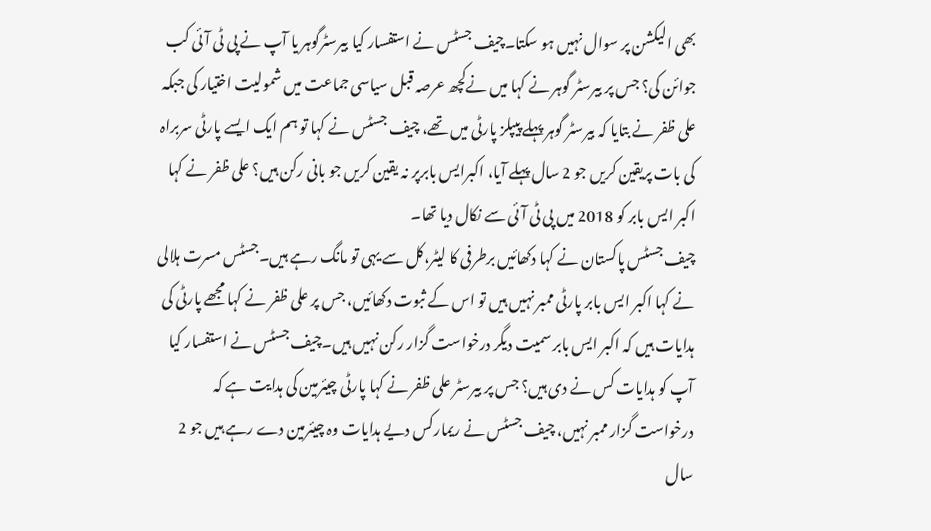بھی الیکشن پر سوال نہیں ہو سکتا۔چیف جسٹس نے استفسار کیا بیرسٹرگوہر یا آپ نے پی ٹی آئی کب جوائن کی؟ جس پر بیرسٹر گوہر نے کہا میں نےکچھ عرصہ قبل سیاسی جماعت میں شمولیت اختیار کی جبکہ علی ظفر نے بتایا کہ بیرسٹر گوہر پہلے پیپلز پارٹی میں تھے، چیف جسٹس نے کہا تو ہم ایک ایسے پارٹی سربراہ کی بات پریقین کریں جو 2 سال پہلے آیا، اکبرایس بابرپر نہ یقین کریں جو بانی رکن ہیں؟ علی ظفر نے کہا اکبر ایس بابر کو 2018 میں پی ٹی آئی سے نکال دیا تھا۔
چیف جسٹس پاکستان نے کہا دکھائیں برطرفی کا لیٹر،کل سے یہی تو مانگ رہے ہیں۔جسٹس مسرت ہلالی نے کہا اکبر ایس بابر پارٹی ممبر نہیں ہیں تو اس کے ثبوت دکھائیں، جس پر علی ظفر نے کہا مجھے پارٹی کی ہدایات ہیں کہ اکبر ایس بابر سمیت دیگر درخواست گزار رکن نہیں ہیں۔چیف جسٹس نے استفسار کیا آپ کو ہدایات کس نے دی ہیں؟ جس پر بیرسٹر علی ظفر نے کہا پارٹی چیئرمین کی ہدایت ہے کہ درخواست گزار ممبر نہیں، چیف جسٹس نے ریمارکس دیے ہدایات وہ چیئرمین دے رہے ہیں جو 2 سال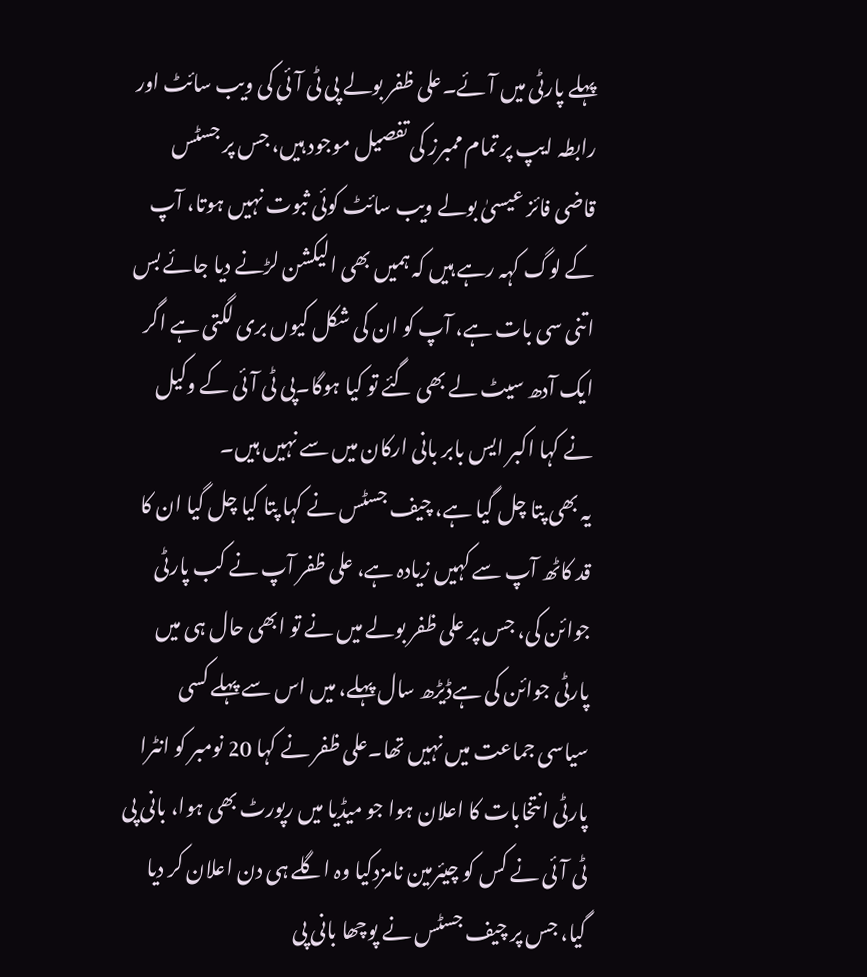پہلے پارٹی میں آئے۔علی ظفر بولے پی ٹی آئی کی ویب سائٹ اور رابطہ ایپ پر تمام ممبرز کی تفصیل موجود ہیں، جس پر جسٹس قاضی فائز عیسیٰ بولے ویب سائٹ کوئی ثبوت نہیں ہوتا، آپ کے لوگ کہہ رہے ہیں کہ ہمیں بھی الیکشن لڑنے دیا جائے بس اتنی سی بات ہے، آپ کو ان کی شکل کیوں بری لگتی ہے اگر ایک آدھ سیٹ لے بھی گئے تو کیا ہوگا۔پی ٹی آئی کے وکیل نے کہا اکبر ایس بابر بانی ارکان میں سے نہیں ہیں۔
یہ بھی پتا چل گیا ہے، چیف جسٹس نے کہا پتا کیا چل گیا ان کا قد کاٹھ آپ سے کہیں زیادہ ہے، علی ظفر آپ نے کب پارٹی جوائن کی، جس پر علی ظفر بولے میں نے تو ابھی حال ہی میں پارٹی جوائن کی ہےڈیڑھ سال پہلے، میں اس سے پہلے کسی سیاسی جماعت میں نہیں تھا۔علی ظفر نے کہا 20 نومبر کو انٹرا پارٹی انتخابات کا اعلان ہوا جو میڈیا میں رپورٹ بھی ہوا، بانی پی ٹی آئی نے کس کو چیئرمین نامزدکیا وہ اگلے ہی دن اعلان کر دیا گیا، جس پر چیف جسٹس نے پوچھا بانی پی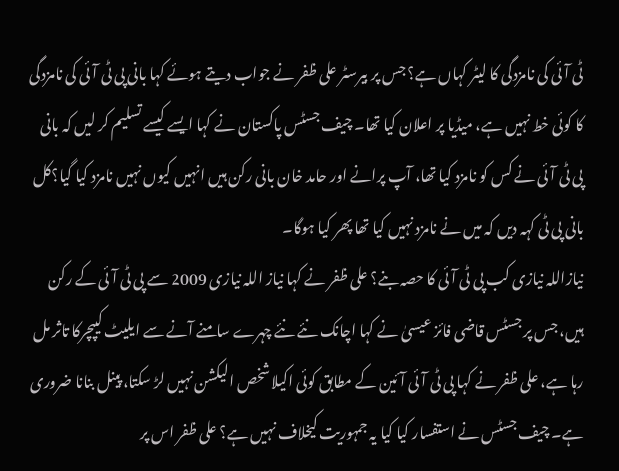ٹی آئی کی نامزدگی کا لیٹر کہاں ہے؟ جس پر بیرسٹر علی ظفر نے جواب دیتے ہوئے کہا بانی پی ٹی آئی کی نامزدگی کا کوئی خط نہیں ہے، میڈیا پر اعلان کیا تھا۔ چیف جسٹس پاکستان نے کہا ایسے کیسے تسلیم کر لیں کہ بانی پی ٹی آئی نے کس کو نامزد کیا تھا، آپ پرانے اور حامد خان بانی رکن ہیں انہیں کیوں نہیں نامزد کیا گیا؟کل بانی پی ٹی کہہ دیں کہ میں نے نامزد نہیں کیا تھا پھر کیا ہوگا۔
نیازاللہ نیازی کب پی ٹی آئی کا حصہ بنے؟ علی ظفر نے کہا نیاز اللہ نیازی 2009 سے پی ٹی آئی کے رکن ہیں، جس پر جسٹس قاضی فائز عیسیٰ نے کہا اچانک نئے نئے چہرے سامنے آنے سے ایلیٹ کیپچرکا تاثر مل رہا ہے، علی ظفر نے کہا پی ٹی آئی آئین کے مطابق کوئی اکیلاشخص الیکشن نہیں لڑ سکتا، پینل بنانا ضروری ہے۔ چیف جسٹس نے استفسار کیا کیا یہ جمہوریت کیخلاف نہیں ہے؟ علی ظفر اس پر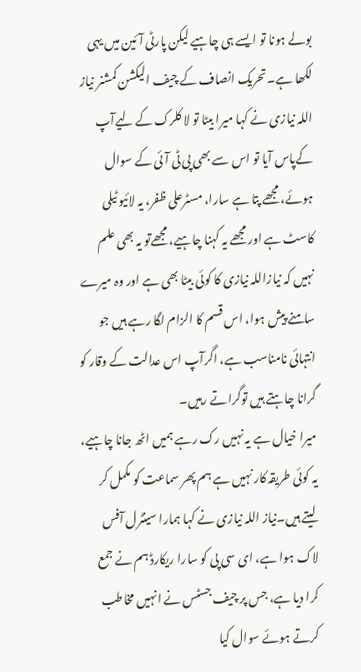بولے ہونا تو ایسے ہی چاہیے لیکن پارٹی آئین میں یہی لکھا ہے۔تحریک انصاف کے چیف الیکشن کمشنر نیاز اللہ نیازی نے کہا میرا بیٹا تو لا کلرک کے لیےآپ کےپاس آیا تو اس سے بھی پی ٹی آئی کے سوال ہوئے، مجھے پتا ہے سارا، مسٹرعلی ظفر، یہ لائیو ٹیلی کاسٹ ہے اور مجھے یہ کہنا چاہیے، مجھےتو یہ بھی علم نہیں کہ نیازاللہ نیازی کا کوئی بیٹا بھی ہے اور وہ میرے سامنے پیش ہوا، اس قسم کا الزام لگا رہے ہیں جو انتہائی نامناسب ہے، اگرآپ اس عدالت کے وقار کو گرانا چاہتے ہیں توگراتے رہیں۔
میرا خیال ہے یہ نہیں رک رہے ہمیں اٹھ جانا چاہیے، یہ کوئی طریقہ کار نہیں ہے ہم پھر سماعت کو مکمل کر لیتے ہیں۔نیاز اللہ نیازی نے کہا ہمارا سینٹرل آفس لاک ہوا ہے، ای سی پی کو سارا ریکارڈ ہم نے جمع کرا دیا ہے، جس پر چیف جسٹس نے انہیں مخاطب کرتے ہوئے سوال کیا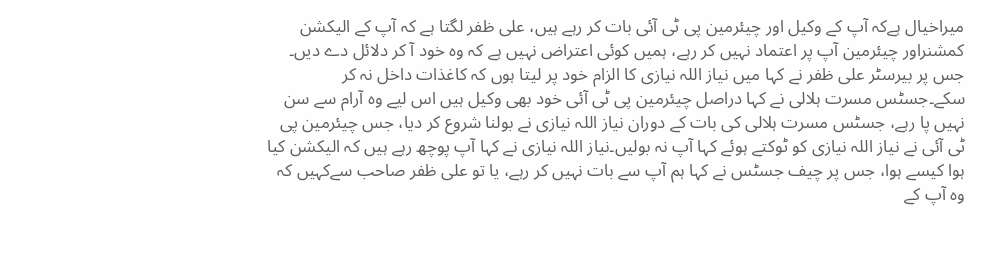میراخیال ہےکہ آپ کے وکیل اور چیئرمین پی ٹی آئی بات کر رہے ہیں، علی ظفر لگتا ہے کہ آپ کے الیکشن کمشنراور چیئرمین آپ پر اعتماد نہیں کر رہے، ہمیں کوئی اعتراض نہیں ہے کہ وہ خود آ کر دلائل دے دیں۔ جس پر بیرسٹر علی ظفر نے کہا میں نیاز اللہ نیازی کا الزام خود پر لیتا ہوں کہ کاغذات داخل نہ کر سکے۔جسٹس مسرت ہلالی نے کہا دراصل چیئرمین پی ٹی آئی خود بھی وکیل ہیں اس لیے وہ آرام سے سن نہیں پا رہے، جسٹس مسرت ہلالی کی بات کے دوران نیاز اللہ نیازی نے بولنا شروع کر دیا، جس چیئرمین پی ٹی آئی نے نیاز اللہ نیازی کو ٹوکتے ہوئے کہا آپ نہ بولیں۔نیاز اللہ نیازی نے کہا آپ پوچھ رہے ہیں کہ الیکشن کیا ہوا کیسے ہوا، جس پر چیف جسٹس نے کہا ہم آپ سے بات نہیں کر رہے، یا تو علی ظفر صاحب سےکہیں کہ وہ آپ کے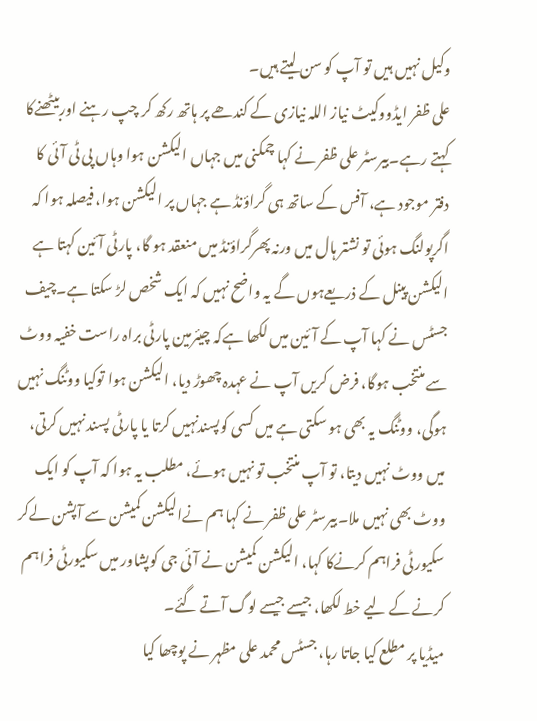وکیل نہیں ہیں تو آپ کو سن لیتے ہیں۔
علی ظفر ایڈووکیٹ نیاز اللہ نیازی کے کندھے پر ہاتھ رکھ کر چپ رہنے اوربیٹھنےکا کہتے رہے۔بیرسٹر علی ظفر نے کہا چمکنی میں جہاں الیکشن ہوا وہاں پی ٹی آئی کا دفتر موجود ہے، آفس کے ساتھ ہی گراؤنڈ ہے جہاں پر الیکشن ہوا، فیصلہ ہوا کہ اگرپولنگ ہوئی تو نشتر ہال میں ورنہ پھرگراؤنڈ میں منعقد ہو گا، پارٹی آئین کہتا ہے الیکشن پینل کے ذریعےہوں گے یہ واضح نہیں کہ ایک شخص لڑ سکتا ہے۔چیف جسٹس نے کہا آپ کے آئین میں لکھا ہےکہ چیئرمین پارٹی براہ راست خفیہ ووٹ سے منتخب ہوگا، فرض کریں آپ نے عہدہ چھوڑ دیا، الیکشن ہوا توکیا ووٹنگ نہیں ہوگی، ووٹنگ یہ بھی ہو سکتی ہے میں کسی کوپسندنہیں کرتا یا پارٹی پسند نہیں کرتی، میں ووٹ نہیں دیتا، تو آپ منتخب تو نہیں ہوئے، مطلب یہ ہوا کہ آپ کو ایک ووٹ بھی نہیں ملا۔بیرسٹر علی ظفر نے کہا ہم نےالیکشن کمیشن سے آپشن لےکر سکیورٹی فراہم کرنےکا کہا، الیکشن کمیشن نے آئی جی کوپشاور میں سکیورٹی فراہم کرنے کے لیے خط لکھا، جیسے جیسے لوگ آتے گئے۔
میڈیا پر مطلع کیا جاتا رہا، جسٹس محمد علی مظہر نے پوچھا کیا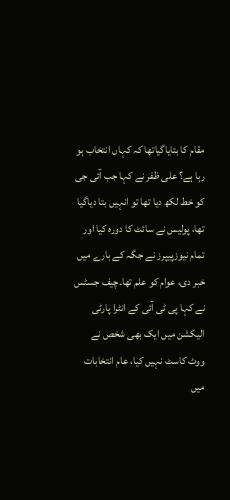مقام کا بتایاگیاتھا کہ کہاں انتخاب ہو رہا ہے؟ علی ظفر نے کہا جب آئی جی کو خط لکھ دیا تھا تو انہیں بتا دیاگیا تھا، پولیس نے سائٹ کا دورہ کیا اور تمام نیوزپیپرز نے جگہ کے بارے میں خبر دی، عوام کو علم تھا۔چیف جسٹس نے کہا پی ٹی آئی کے انٹرا پارٹی الیکشن میں ایک بھی شخص نے ووٹ کاسٹ نہیں کیا، عام انتخابات میں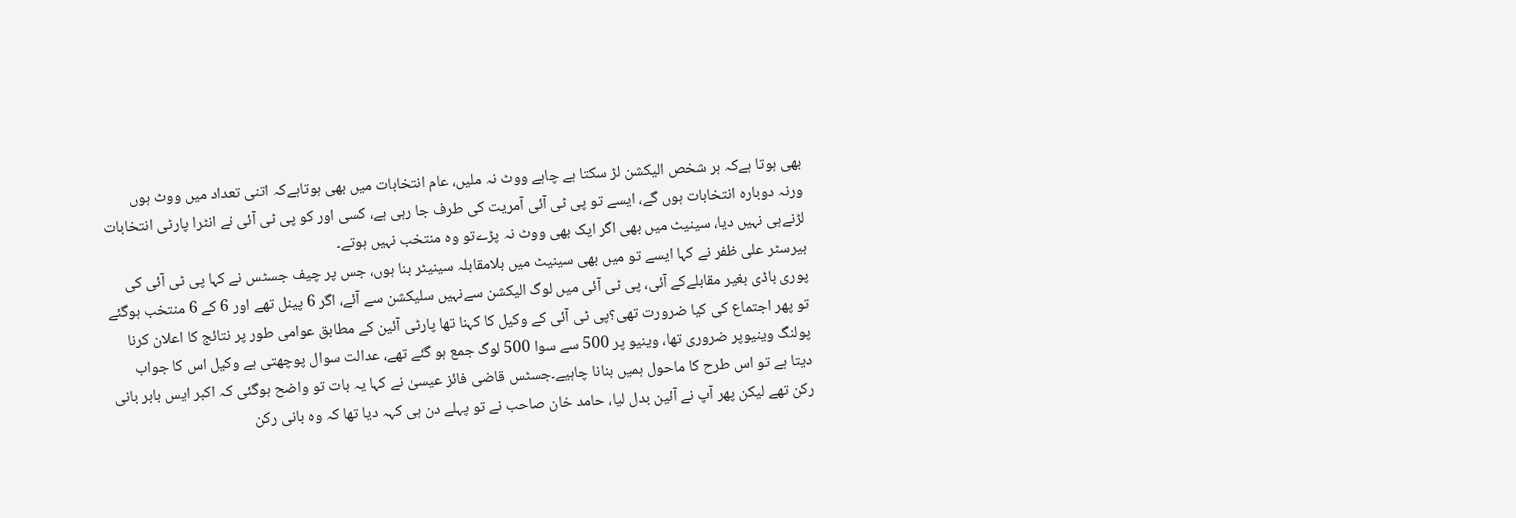بھی ہوتا ہےکہ ہر شخص الیکشن لڑ سکتا ہے چاہے ووٹ نہ ملیں، عام انتخابات میں بھی ہوتاہےکہ اتنی تعداد میں ووٹ ہوں ورنہ دوبارہ انتخابات ہوں گے، ایسے تو پی ٹی آئی آمریت کی طرف جا رہی ہے، کسی اور کو پی ٹی آئی نے انٹرا پارٹی انتخابات لڑنےہی نہیں دیا، سینیٹ میں بھی اگر ایک بھی ووٹ نہ پڑےتو وہ منتخب نہیں ہوتے۔
بیرسٹر علی ظفر نے کہا ایسے تو میں بھی سینیٹ میں بلامقابلہ سینیٹر بنا ہوں، جس پر چیف جسٹس نے کہا پی ٹی آئی کی پوری باڈی بغیر مقابلےکے آئی، پی ٹی آئی میں لوگ الیکشن سےنہیں سلیکشن سے آئے، اگر 6 پینل تھے اور 6 کے 6 منتخب ہوگئے تو پھر اجتماع کی کیا ضرورت تھی؟پی ٹی آئی کے وکیل کا کہنا تھا پارٹی آئین کے مطابق عوامی طور پر نتائج کا اعلان کرنا پولنگ وینیوپر ضروری تھا، وینیو پر 500 سے سوا 500 لوگ جمع ہو گئے تھے، عدالت سوال پوچھتی ہے وکیل اس کا جواب دیتا ہے تو اس طرح کا ماحول ہمیں بنانا چاہیے۔جسٹس قاضی فائز عیسیٰ نے کہا یہ بات تو واضح ہوگئی کہ اکبر ایس بابر بانی رکن تھے لیکن پھر آپ نے آئین بدل لیا، حامد خان صاحب نے تو پہلے دن ہی کہہ دیا تھا کہ وہ بانی رکن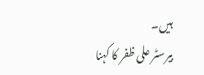ہیں۔
بیرسٹر علی ظفر کا کہنا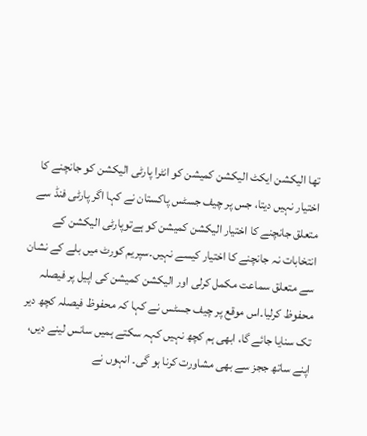تھا الیکشن ایکٹ الیکشن کمیشن کو انٹرا پارٹی الیکشن کو جانچنے کا اختیار نہیں دیتا، جس پر چیف جسٹس پاکستان نے کہا اگر پارٹی فنڈ سے متعلق جانچنے کا اختیار الیکشن کمیشن کو ہےتوپارٹی الیکشن کے انتخابات نہ جانچنے کا اختیار کیسے نہیں۔سپریم کورٹ میں بلے کے نشان سے متعلق سماعت مکمل کرلی اور الیکشن کمیشن کی اپیل پر فیصلہ محفوظ کرلیا۔اس موقع پر چیف جسٹس نے کہا کہ محفوظ فیصلہ کچھ دیر تک سنایا جائے گا، ابھی ہم کچھ نہیں کہہ سکتے ہمیں سانس لینے دیں، اپنے ساتھ ججز سے بھی مشاورت کرنا ہو گی۔ انہوں نے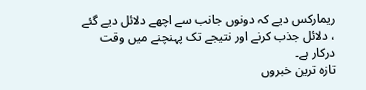ریمارکس دیے کہ دونوں جانب سے اچھے دلائل دیے گئے ، دلائل جذب کرنے اور نتیجے تک پہنچنے میں وقت درکار ہے۔
تازہ ترین خبروں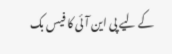کے لیے پی این آئی کا فیس بک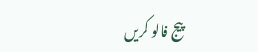پیج فالو کریں